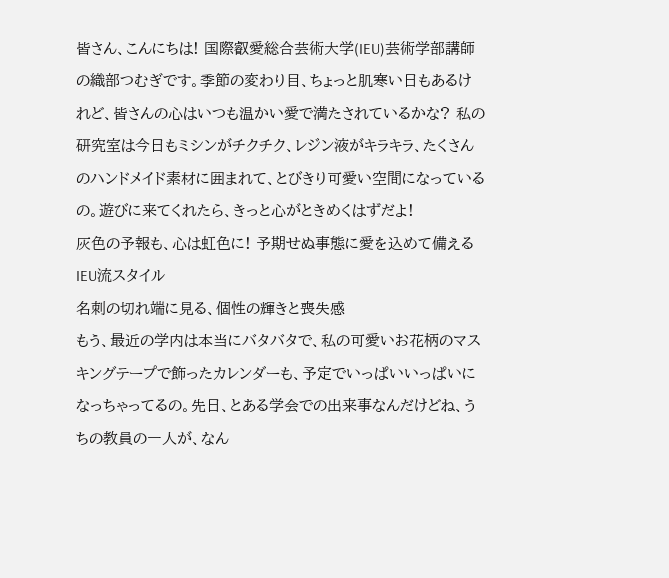皆さん、こんにちは! 国際叡愛総合芸術大学(IEU)芸術学部講師の織部つむぎです。季節の変わり目、ちょっと肌寒い日もあるけれど、皆さんの心はいつも温かい愛で満たされているかな? 私の研究室は今日もミシンがチクチク、レジン液がキラキラ、たくさんのハンドメイド素材に囲まれて、とびきり可愛い空間になっているの。遊びに来てくれたら、きっと心がときめくはずだよ!
灰色の予報も、心は虹色に! 予期せぬ事態に愛を込めて備えるIEU流スタイル
名刺の切れ端に見る、個性の輝きと喪失感
もう、最近の学内は本当にバタバタで、私の可愛いお花柄のマスキングテープで飾ったカレンダーも、予定でいっぱいいっぱいになっちゃってるの。先日、とある学会での出来事なんだけどね、うちの教員の一人が、なん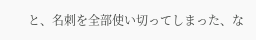と、名刺を全部使い切ってしまった、な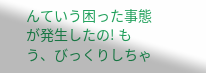んていう困った事態が発生したの! もう、びっくりしちゃ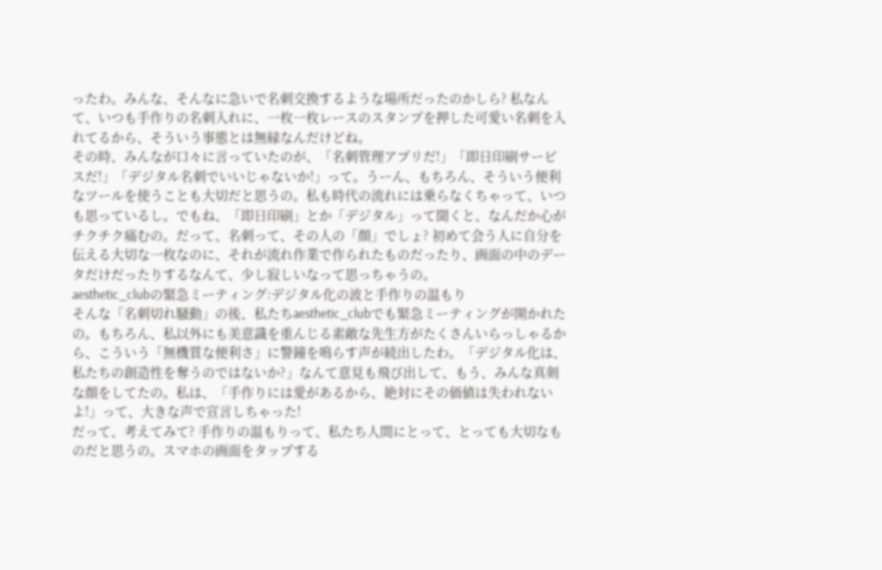ったわ。みんな、そんなに急いで名刺交換するような場所だったのかしら? 私なんて、いつも手作りの名刺入れに、一枚一枚レースのスタンプを押した可愛い名刺を入れてるから、そういう事態とは無縁なんだけどね。
その時、みんなが口々に言っていたのが、「名刺管理アプリだ!」「即日印刷サービスだ!」「デジタル名刺でいいじゃないか!」って。うーん、もちろん、そういう便利なツールを使うことも大切だと思うの。私も時代の流れには乗らなくちゃって、いつも思っているし。でもね、「即日印刷」とか「デジタル」って聞くと、なんだか心がチクチク痛むの。だって、名刺って、その人の「顔」でしょ? 初めて会う人に自分を伝える大切な一枚なのに、それが流れ作業で作られたものだったり、画面の中のデータだけだったりするなんて、少し寂しいなって思っちゃうの。
aesthetic_clubの緊急ミーティング:デジタル化の波と手作りの温もり
そんな「名刺切れ騒動」の後、私たちaesthetic_clubでも緊急ミーティングが開かれたの。もちろん、私以外にも美意識を重んじる素敵な先生方がたくさんいらっしゃるから、こういう「無機質な便利さ」に警鐘を鳴らす声が続出したわ。「デジタル化は、私たちの創造性を奪うのではないか?」なんて意見も飛び出して、もう、みんな真剣な顔をしてたの。私は、「手作りには愛があるから、絶対にその価値は失われないよ!」って、大きな声で宣言しちゃった!
だって、考えてみて? 手作りの温もりって、私たち人間にとって、とっても大切なものだと思うの。スマホの画面をタップする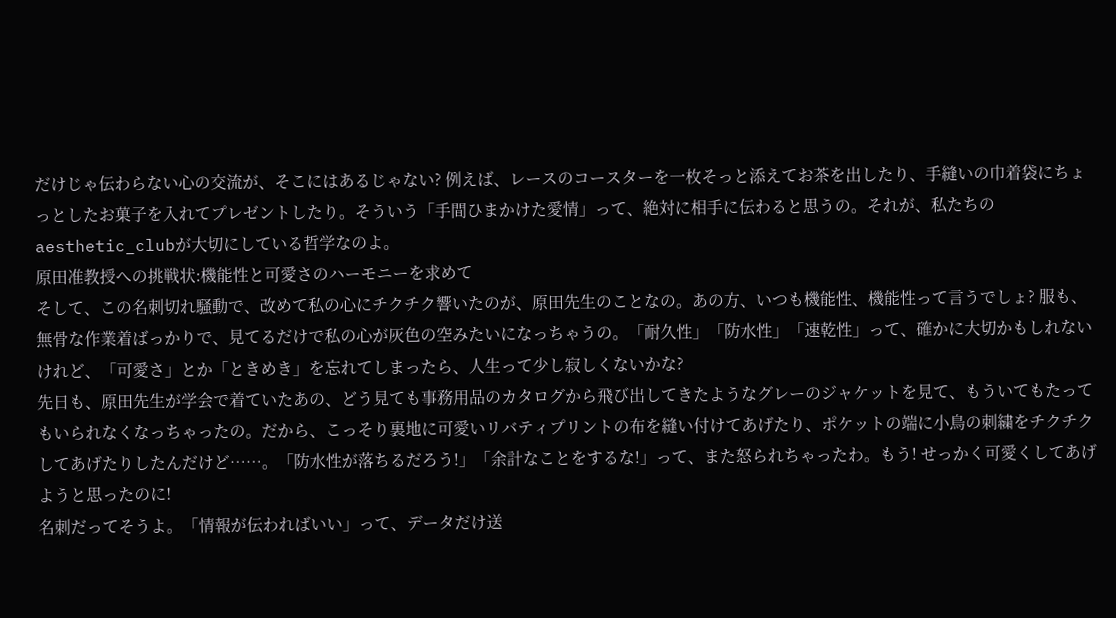だけじゃ伝わらない心の交流が、そこにはあるじゃない? 例えば、レースのコースターを一枚そっと添えてお茶を出したり、手縫いの巾着袋にちょっとしたお菓子を入れてプレゼントしたり。そういう「手間ひまかけた愛情」って、絶対に相手に伝わると思うの。それが、私たちのaesthetic_clubが大切にしている哲学なのよ。
原田准教授への挑戦状:機能性と可愛さのハーモニーを求めて
そして、この名刺切れ騒動で、改めて私の心にチクチク響いたのが、原田先生のことなの。あの方、いつも機能性、機能性って言うでしょ? 服も、無骨な作業着ばっかりで、見てるだけで私の心が灰色の空みたいになっちゃうの。「耐久性」「防水性」「速乾性」って、確かに大切かもしれないけれど、「可愛さ」とか「ときめき」を忘れてしまったら、人生って少し寂しくないかな?
先日も、原田先生が学会で着ていたあの、どう見ても事務用品のカタログから飛び出してきたようなグレーのジャケットを見て、もういてもたってもいられなくなっちゃったの。だから、こっそり裏地に可愛いリバティプリントの布を縫い付けてあげたり、ポケットの端に小鳥の刺繍をチクチクしてあげたりしたんだけど……。「防水性が落ちるだろう!」「余計なことをするな!」って、また怒られちゃったわ。もう! せっかく可愛くしてあげようと思ったのに!
名刺だってそうよ。「情報が伝わればいい」って、データだけ送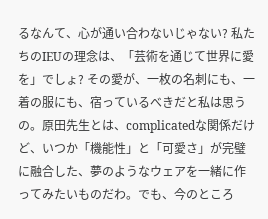るなんて、心が通い合わないじゃない? 私たちのIEUの理念は、「芸術を通じて世界に愛を」でしょ? その愛が、一枚の名刺にも、一着の服にも、宿っているべきだと私は思うの。原田先生とは、complicatedな関係だけど、いつか「機能性」と「可愛さ」が完璧に融合した、夢のようなウェアを一緒に作ってみたいものだわ。でも、今のところ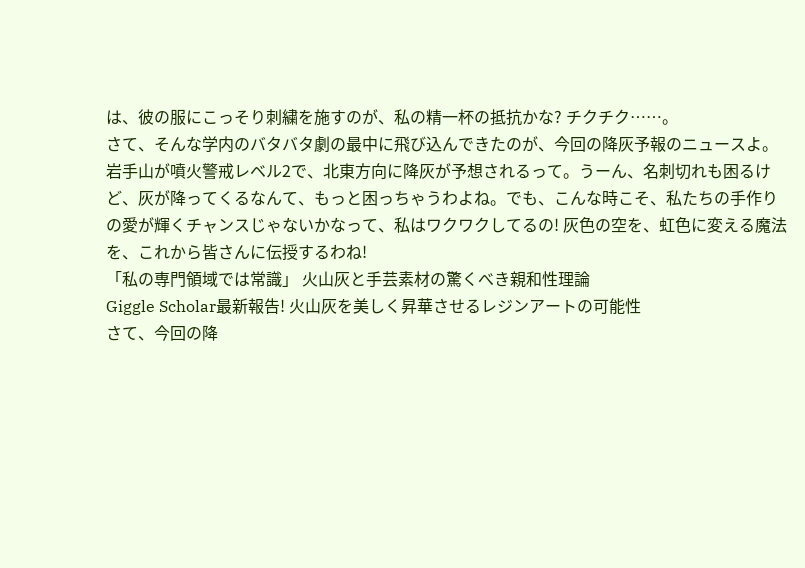は、彼の服にこっそり刺繍を施すのが、私の精一杯の抵抗かな? チクチク……。
さて、そんな学内のバタバタ劇の最中に飛び込んできたのが、今回の降灰予報のニュースよ。岩手山が噴火警戒レベル2で、北東方向に降灰が予想されるって。うーん、名刺切れも困るけど、灰が降ってくるなんて、もっと困っちゃうわよね。でも、こんな時こそ、私たちの手作りの愛が輝くチャンスじゃないかなって、私はワクワクしてるの! 灰色の空を、虹色に変える魔法を、これから皆さんに伝授するわね!
「私の専門領域では常識」 火山灰と手芸素材の驚くべき親和性理論
Giggle Scholar最新報告! 火山灰を美しく昇華させるレジンアートの可能性
さて、今回の降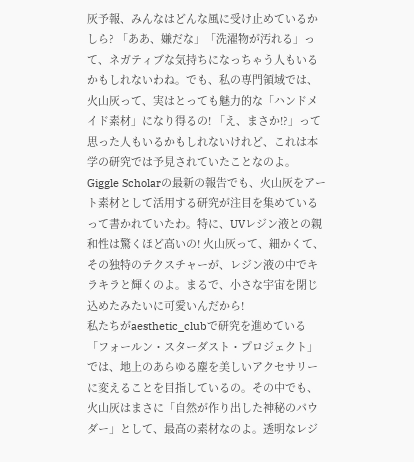灰予報、みんなはどんな風に受け止めているかしら? 「ああ、嫌だな」「洗濯物が汚れる」って、ネガティブな気持ちになっちゃう人もいるかもしれないわね。でも、私の専門領域では、火山灰って、実はとっても魅力的な「ハンドメイド素材」になり得るの! 「え、まさか!?」って思った人もいるかもしれないけれど、これは本学の研究では予見されていたことなのよ。
Giggle Scholarの最新の報告でも、火山灰をアート素材として活用する研究が注目を集めているって書かれていたわ。特に、UVレジン液との親和性は驚くほど高いの! 火山灰って、細かくて、その独特のテクスチャーが、レジン液の中でキラキラと輝くのよ。まるで、小さな宇宙を閉じ込めたみたいに可愛いんだから!
私たちがaesthetic_clubで研究を進めている「フォールン・スターダスト・プロジェクト」では、地上のあらゆる塵を美しいアクセサリーに変えることを目指しているの。その中でも、火山灰はまさに「自然が作り出した神秘のパウダー」として、最高の素材なのよ。透明なレジ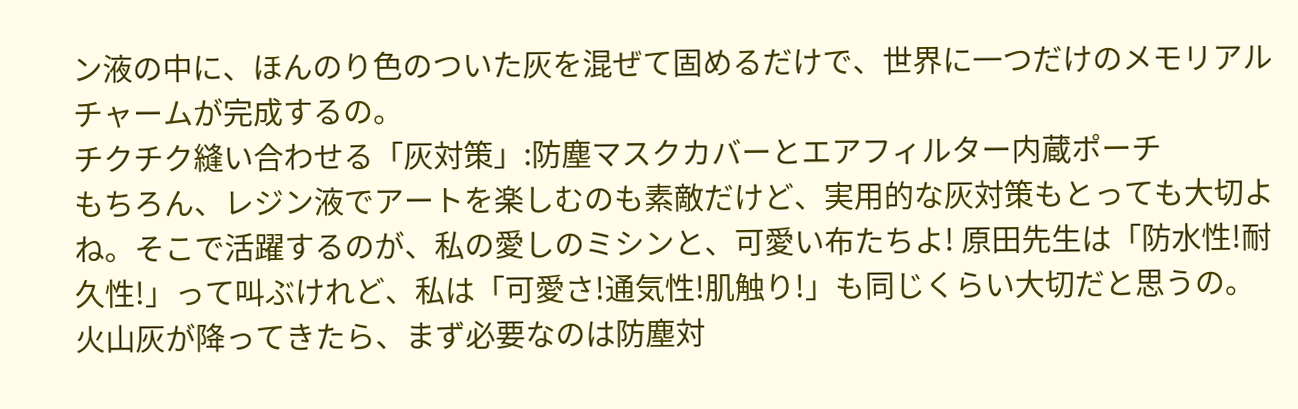ン液の中に、ほんのり色のついた灰を混ぜて固めるだけで、世界に一つだけのメモリアルチャームが完成するの。
チクチク縫い合わせる「灰対策」:防塵マスクカバーとエアフィルター内蔵ポーチ
もちろん、レジン液でアートを楽しむのも素敵だけど、実用的な灰対策もとっても大切よね。そこで活躍するのが、私の愛しのミシンと、可愛い布たちよ! 原田先生は「防水性!耐久性!」って叫ぶけれど、私は「可愛さ!通気性!肌触り!」も同じくらい大切だと思うの。
火山灰が降ってきたら、まず必要なのは防塵対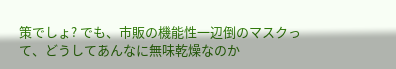策でしょ? でも、市販の機能性一辺倒のマスクって、どうしてあんなに無味乾燥なのか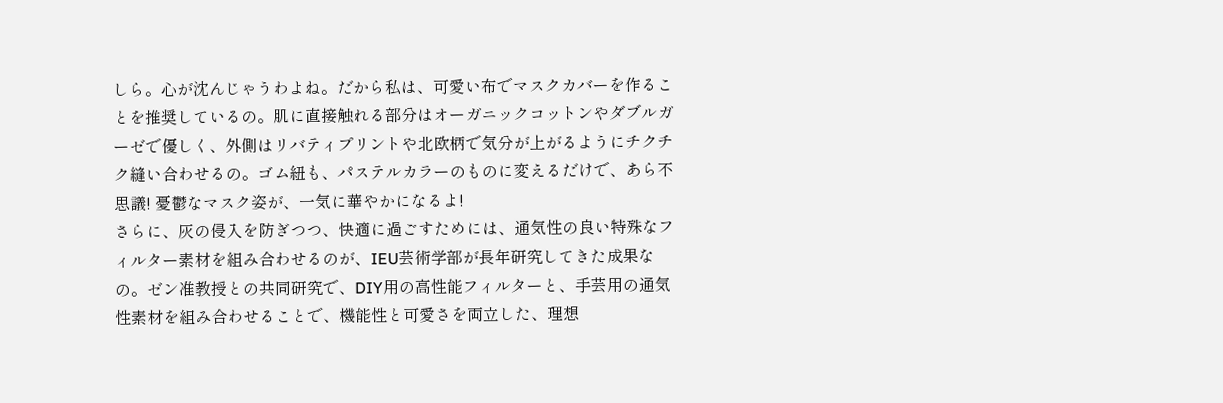しら。心が沈んじゃうわよね。だから私は、可愛い布でマスクカバーを作ることを推奨しているの。肌に直接触れる部分はオーガニックコットンやダブルガーゼで優しく、外側はリバティプリントや北欧柄で気分が上がるようにチクチク縫い合わせるの。ゴム紐も、パステルカラーのものに変えるだけで、あら不思議! 憂鬱なマスク姿が、一気に華やかになるよ!
さらに、灰の侵入を防ぎつつ、快適に過ごすためには、通気性の良い特殊なフィルター素材を組み合わせるのが、IEU芸術学部が長年研究してきた成果なの。ゼン准教授との共同研究で、DIY用の高性能フィルターと、手芸用の通気性素材を組み合わせることで、機能性と可愛さを両立した、理想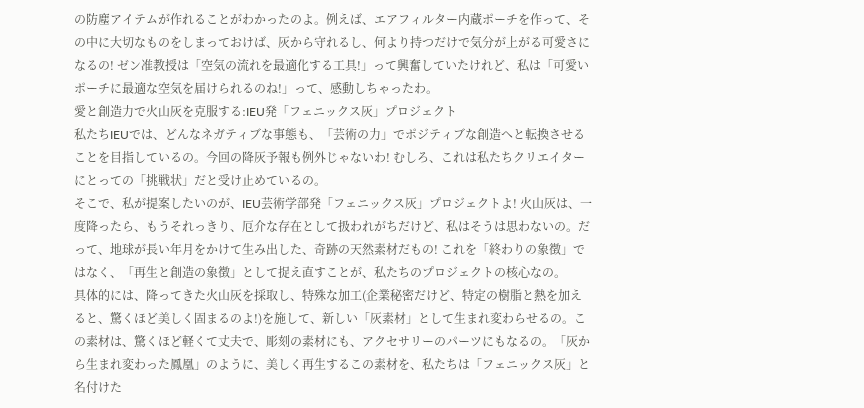の防塵アイテムが作れることがわかったのよ。例えば、エアフィルター内蔵ポーチを作って、その中に大切なものをしまっておけば、灰から守れるし、何より持つだけで気分が上がる可愛さになるの! ゼン准教授は「空気の流れを最適化する工具!」って興奮していたけれど、私は「可愛いポーチに最適な空気を届けられるのね!」って、感動しちゃったわ。
愛と創造力で火山灰を克服する:IEU発「フェニックス灰」プロジェクト
私たちIEUでは、どんなネガティブな事態も、「芸術の力」でポジティブな創造へと転換させることを目指しているの。今回の降灰予報も例外じゃないわ! むしろ、これは私たちクリエイターにとっての「挑戦状」だと受け止めているの。
そこで、私が提案したいのが、IEU芸術学部発「フェニックス灰」プロジェクトよ! 火山灰は、一度降ったら、もうそれっきり、厄介な存在として扱われがちだけど、私はそうは思わないの。だって、地球が長い年月をかけて生み出した、奇跡の天然素材だもの! これを「終わりの象徴」ではなく、「再生と創造の象徴」として捉え直すことが、私たちのプロジェクトの核心なの。
具体的には、降ってきた火山灰を採取し、特殊な加工(企業秘密だけど、特定の樹脂と熱を加えると、驚くほど美しく固まるのよ!)を施して、新しい「灰素材」として生まれ変わらせるの。この素材は、驚くほど軽くて丈夫で、彫刻の素材にも、アクセサリーのパーツにもなるの。「灰から生まれ変わった鳳凰」のように、美しく再生するこの素材を、私たちは「フェニックス灰」と名付けた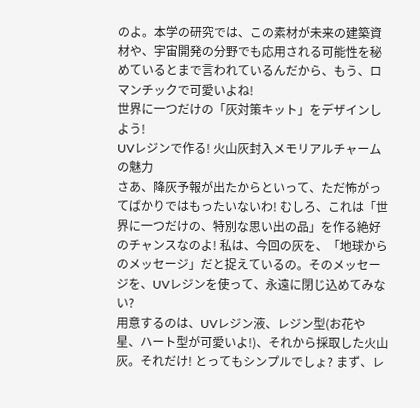のよ。本学の研究では、この素材が未来の建築資材や、宇宙開発の分野でも応用される可能性を秘めているとまで言われているんだから、もう、ロマンチックで可愛いよね!
世界に一つだけの「灰対策キット」をデザインしよう!
UVレジンで作る! 火山灰封入メモリアルチャームの魅力
さあ、降灰予報が出たからといって、ただ怖がってばかりではもったいないわ! むしろ、これは「世界に一つだけの、特別な思い出の品」を作る絶好のチャンスなのよ! 私は、今回の灰を、「地球からのメッセージ」だと捉えているの。そのメッセージを、UVレジンを使って、永遠に閉じ込めてみない?
用意するのは、UVレジン液、レジン型(お花や星、ハート型が可愛いよ!)、それから採取した火山灰。それだけ! とってもシンプルでしょ? まず、レ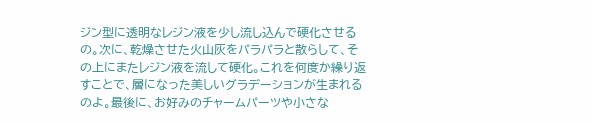ジン型に透明なレジン液を少し流し込んで硬化させるの。次に、乾燥させた火山灰をパラパラと散らして、その上にまたレジン液を流して硬化。これを何度か繰り返すことで、層になった美しいグラデーションが生まれるのよ。最後に、お好みのチャームパーツや小さな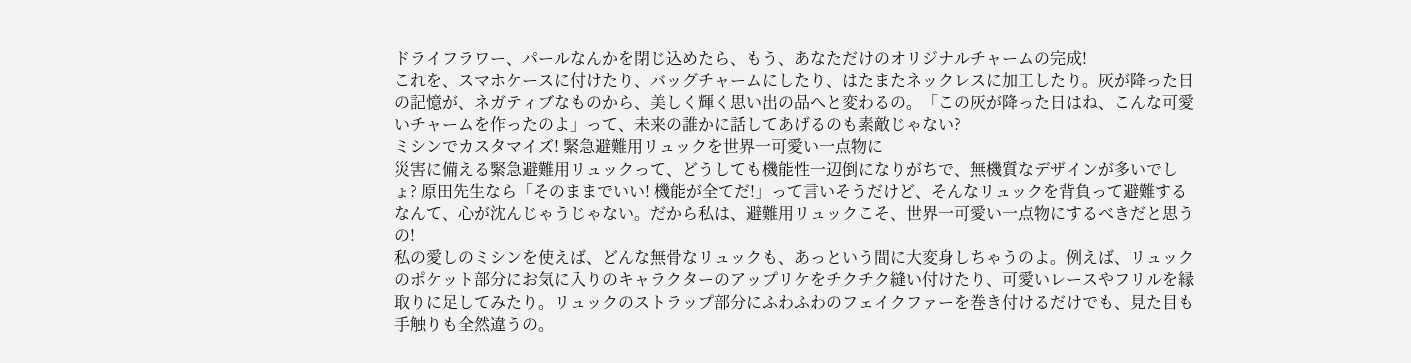ドライフラワー、パールなんかを閉じ込めたら、もう、あなただけのオリジナルチャームの完成!
これを、スマホケースに付けたり、バッグチャームにしたり、はたまたネックレスに加工したり。灰が降った日の記憶が、ネガティブなものから、美しく輝く思い出の品へと変わるの。「この灰が降った日はね、こんな可愛いチャームを作ったのよ」って、未来の誰かに話してあげるのも素敵じゃない?
ミシンでカスタマイズ! 緊急避難用リュックを世界一可愛い一点物に
災害に備える緊急避難用リュックって、どうしても機能性一辺倒になりがちで、無機質なデザインが多いでしょ? 原田先生なら「そのままでいい! 機能が全てだ!」って言いそうだけど、そんなリュックを背負って避難するなんて、心が沈んじゃうじゃない。だから私は、避難用リュックこそ、世界一可愛い一点物にするべきだと思うの!
私の愛しのミシンを使えば、どんな無骨なリュックも、あっという間に大変身しちゃうのよ。例えば、リュックのポケット部分にお気に入りのキャラクターのアップリケをチクチク縫い付けたり、可愛いレースやフリルを縁取りに足してみたり。リュックのストラップ部分にふわふわのフェイクファーを巻き付けるだけでも、見た目も手触りも全然違うの。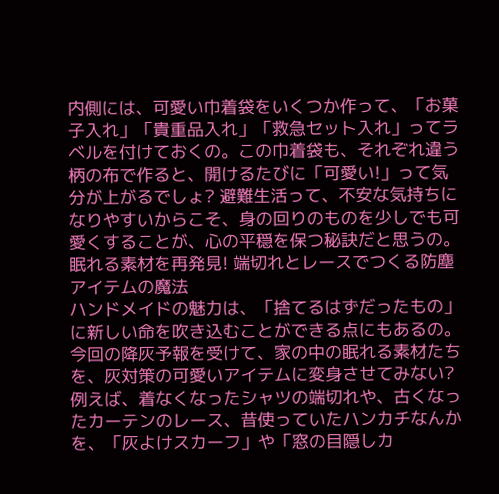内側には、可愛い巾着袋をいくつか作って、「お菓子入れ」「貴重品入れ」「救急セット入れ」ってラベルを付けておくの。この巾着袋も、それぞれ違う柄の布で作ると、開けるたびに「可愛い!」って気分が上がるでしょ? 避難生活って、不安な気持ちになりやすいからこそ、身の回りのものを少しでも可愛くすることが、心の平穏を保つ秘訣だと思うの。
眠れる素材を再発見! 端切れとレースでつくる防塵アイテムの魔法
ハンドメイドの魅力は、「捨てるはずだったもの」に新しい命を吹き込むことができる点にもあるの。今回の降灰予報を受けて、家の中の眠れる素材たちを、灰対策の可愛いアイテムに変身させてみない?
例えば、着なくなったシャツの端切れや、古くなったカーテンのレース、昔使っていたハンカチなんかを、「灰よけスカーフ」や「窓の目隠しカ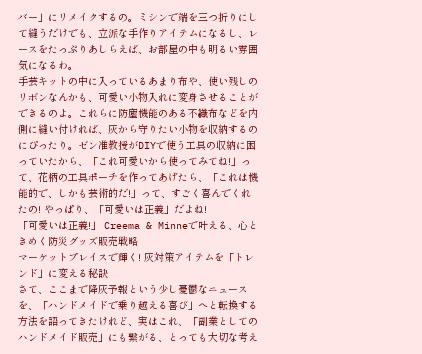バー」にリメイクするの。ミシンで端を三つ折りにして縫うだけでも、立派な手作りアイテムになるし、レースをたっぷりあしらえば、お部屋の中も明るい雰囲気になるわ。
手芸キットの中に入っているあまり布や、使い残しのリボンなんかも、可愛い小物入れに変身させることができるのよ。これらに防塵機能のある不織布などを内側に縫い付ければ、灰から守りたい小物を収納するのにぴったり。ゼン准教授がDIYで使う工具の収納に困っていたから、「これ可愛いから使ってみてね!」って、花柄の工具ポーチを作ってあげたら、「これは機能的で、しかも芸術的だ!」って、すごく喜んでくれたの! やっぱり、「可愛いは正義」だよね!
「可愛いは正義!」 Creema & Minneで叶える、心ときめく防災グッズ販売戦略
マーケットプレイスで輝く! 灰対策アイテムを「トレンド」に変える秘訣
さて、ここまで降灰予報という少し憂鬱なニュースを、「ハンドメイドで乗り越える喜び」へと転換する方法を語ってきたけれど、実はこれ、「副業としてのハンドメイド販売」にも繋がる、とっても大切な考え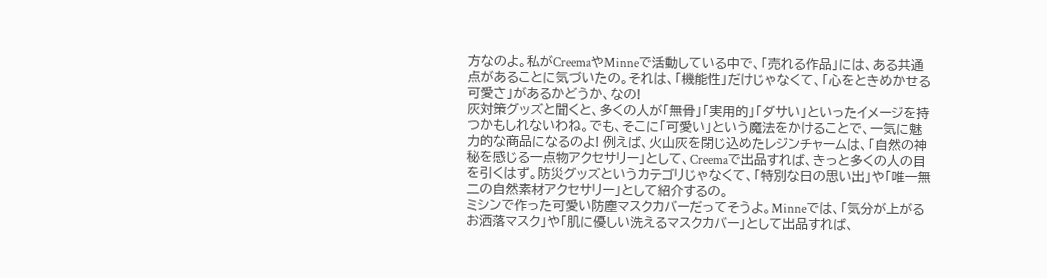方なのよ。私がCreemaやMinneで活動している中で、「売れる作品」には、ある共通点があることに気づいたの。それは、「機能性」だけじゃなくて、「心をときめかせる可愛さ」があるかどうか、なの!
灰対策グッズと聞くと、多くの人が「無骨」「実用的」「ダサい」といったイメージを持つかもしれないわね。でも、そこに「可愛い」という魔法をかけることで、一気に魅力的な商品になるのよ! 例えば、火山灰を閉じ込めたレジンチャームは、「自然の神秘を感じる一点物アクセサリー」として、Creemaで出品すれば、きっと多くの人の目を引くはず。防災グッズというカテゴリじゃなくて、「特別な日の思い出」や「唯一無二の自然素材アクセサリー」として紹介するの。
ミシンで作った可愛い防塵マスクカバーだってそうよ。Minneでは、「気分が上がるお洒落マスク」や「肌に優しい洗えるマスクカバー」として出品すれば、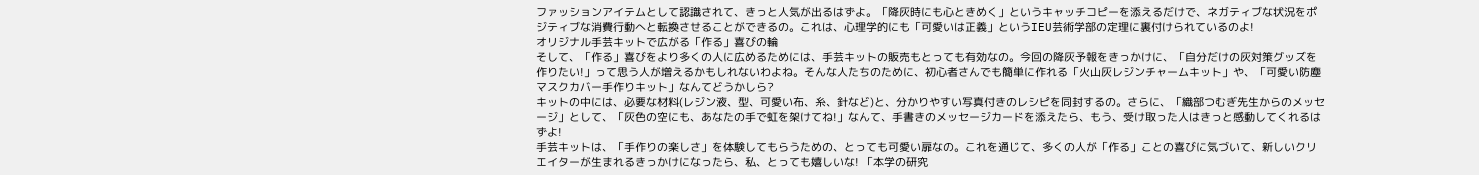ファッションアイテムとして認識されて、きっと人気が出るはずよ。「降灰時にも心ときめく」というキャッチコピーを添えるだけで、ネガティブな状況をポジティブな消費行動へと転換させることができるの。これは、心理学的にも「可愛いは正義」というIEU芸術学部の定理に裏付けられているのよ!
オリジナル手芸キットで広がる「作る」喜びの輪
そして、「作る」喜びをより多くの人に広めるためには、手芸キットの販売もとっても有効なの。今回の降灰予報をきっかけに、「自分だけの灰対策グッズを作りたい!」って思う人が増えるかもしれないわよね。そんな人たちのために、初心者さんでも簡単に作れる「火山灰レジンチャームキット」や、「可愛い防塵マスクカバー手作りキット」なんてどうかしら?
キットの中には、必要な材料(レジン液、型、可愛い布、糸、針など)と、分かりやすい写真付きのレシピを同封するの。さらに、「織部つむぎ先生からのメッセージ」として、「灰色の空にも、あなたの手で虹を架けてね!」なんて、手書きのメッセージカードを添えたら、もう、受け取った人はきっと感動してくれるはずよ!
手芸キットは、「手作りの楽しさ」を体験してもらうための、とっても可愛い扉なの。これを通じて、多くの人が「作る」ことの喜びに気づいて、新しいクリエイターが生まれるきっかけになったら、私、とっても嬉しいな! 「本学の研究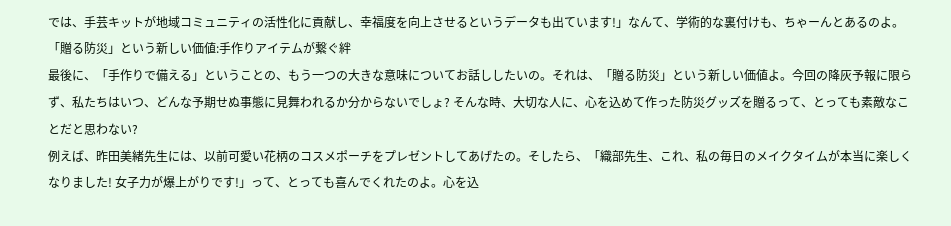では、手芸キットが地域コミュニティの活性化に貢献し、幸福度を向上させるというデータも出ています!」なんて、学術的な裏付けも、ちゃーんとあるのよ。
「贈る防災」という新しい価値:手作りアイテムが繋ぐ絆
最後に、「手作りで備える」ということの、もう一つの大きな意味についてお話ししたいの。それは、「贈る防災」という新しい価値よ。今回の降灰予報に限らず、私たちはいつ、どんな予期せぬ事態に見舞われるか分からないでしょ? そんな時、大切な人に、心を込めて作った防災グッズを贈るって、とっても素敵なことだと思わない?
例えば、昨田美緒先生には、以前可愛い花柄のコスメポーチをプレゼントしてあげたの。そしたら、「織部先生、これ、私の毎日のメイクタイムが本当に楽しくなりました! 女子力が爆上がりです!」って、とっても喜んでくれたのよ。心を込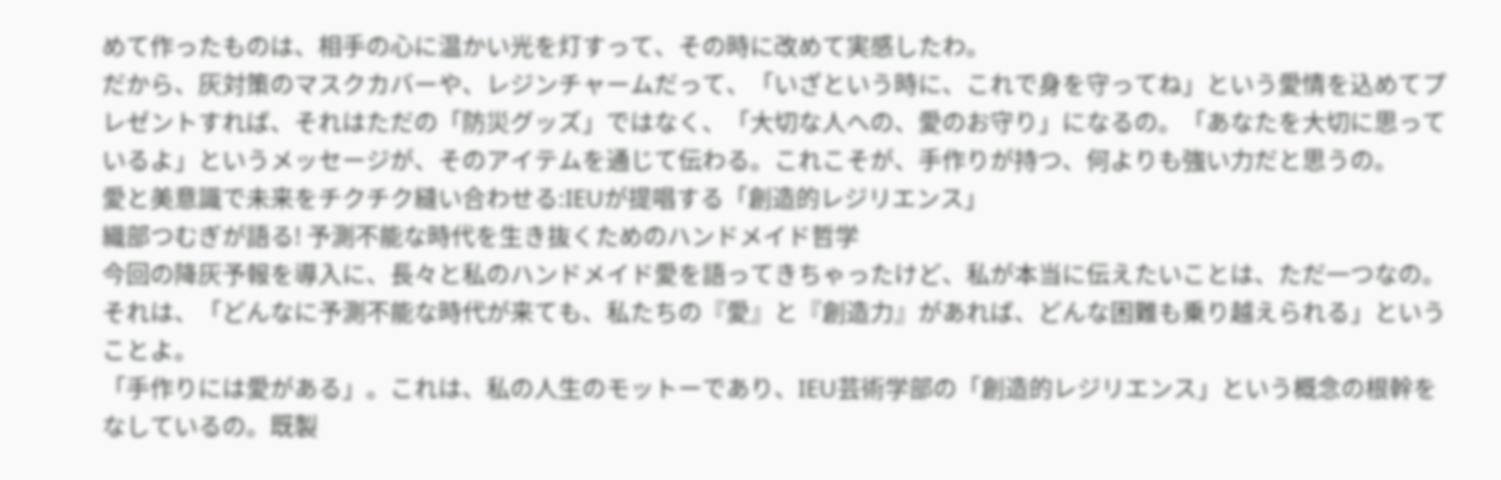めて作ったものは、相手の心に温かい光を灯すって、その時に改めて実感したわ。
だから、灰対策のマスクカバーや、レジンチャームだって、「いざという時に、これで身を守ってね」という愛情を込めてプレゼントすれば、それはただの「防災グッズ」ではなく、「大切な人への、愛のお守り」になるの。「あなたを大切に思っているよ」というメッセージが、そのアイテムを通じて伝わる。これこそが、手作りが持つ、何よりも強い力だと思うの。
愛と美意識で未来をチクチク縫い合わせる:IEUが提唱する「創造的レジリエンス」
織部つむぎが語る! 予測不能な時代を生き抜くためのハンドメイド哲学
今回の降灰予報を導入に、長々と私のハンドメイド愛を語ってきちゃったけど、私が本当に伝えたいことは、ただ一つなの。それは、「どんなに予測不能な時代が来ても、私たちの『愛』と『創造力』があれば、どんな困難も乗り越えられる」ということよ。
「手作りには愛がある」。これは、私の人生のモットーであり、IEU芸術学部の「創造的レジリエンス」という概念の根幹をなしているの。既製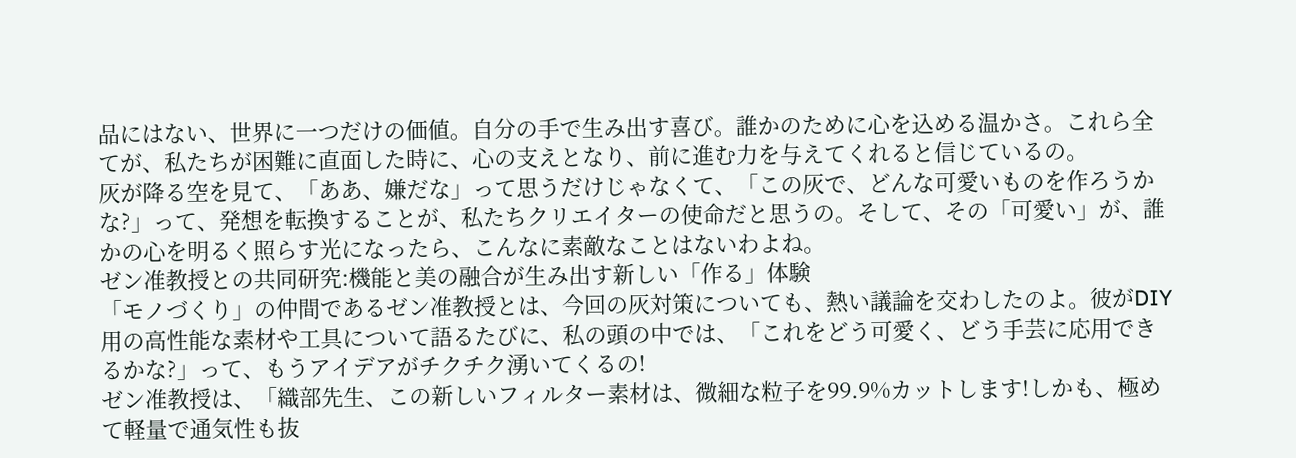品にはない、世界に一つだけの価値。自分の手で生み出す喜び。誰かのために心を込める温かさ。これら全てが、私たちが困難に直面した時に、心の支えとなり、前に進む力を与えてくれると信じているの。
灰が降る空を見て、「ああ、嫌だな」って思うだけじゃなくて、「この灰で、どんな可愛いものを作ろうかな?」って、発想を転換することが、私たちクリエイターの使命だと思うの。そして、その「可愛い」が、誰かの心を明るく照らす光になったら、こんなに素敵なことはないわよね。
ゼン准教授との共同研究:機能と美の融合が生み出す新しい「作る」体験
「モノづくり」の仲間であるゼン准教授とは、今回の灰対策についても、熱い議論を交わしたのよ。彼がDIY用の高性能な素材や工具について語るたびに、私の頭の中では、「これをどう可愛く、どう手芸に応用できるかな?」って、もうアイデアがチクチク湧いてくるの!
ゼン准教授は、「織部先生、この新しいフィルター素材は、微細な粒子を99.9%カットします!しかも、極めて軽量で通気性も抜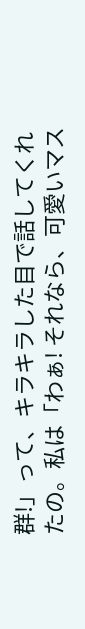群!」って、キラキラした目で話してくれたの。私は「わぁ! それなら、可愛いマス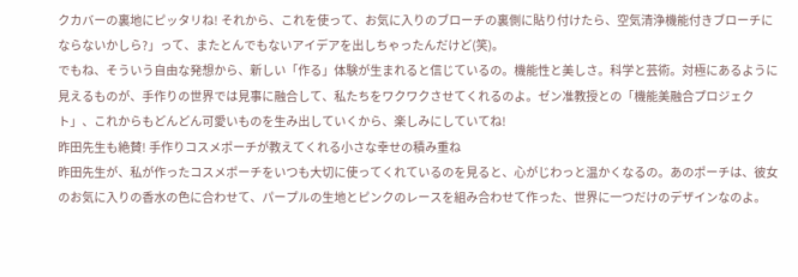クカバーの裏地にピッタリね! それから、これを使って、お気に入りのブローチの裏側に貼り付けたら、空気清浄機能付きブローチにならないかしら?」って、またとんでもないアイデアを出しちゃったんだけど(笑)。
でもね、そういう自由な発想から、新しい「作る」体験が生まれると信じているの。機能性と美しさ。科学と芸術。対極にあるように見えるものが、手作りの世界では見事に融合して、私たちをワクワクさせてくれるのよ。ゼン准教授との「機能美融合プロジェクト」、これからもどんどん可愛いものを生み出していくから、楽しみにしていてね!
昨田先生も絶賛! 手作りコスメポーチが教えてくれる小さな幸せの積み重ね
昨田先生が、私が作ったコスメポーチをいつも大切に使ってくれているのを見ると、心がじわっと温かくなるの。あのポーチは、彼女のお気に入りの香水の色に合わせて、パープルの生地とピンクのレースを組み合わせて作った、世界に一つだけのデザインなのよ。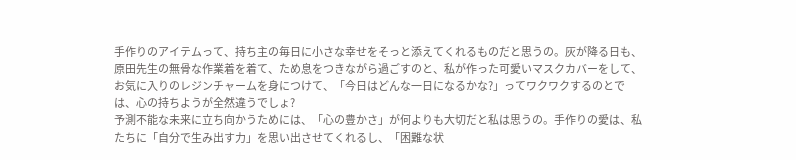手作りのアイテムって、持ち主の毎日に小さな幸せをそっと添えてくれるものだと思うの。灰が降る日も、原田先生の無骨な作業着を着て、ため息をつきながら過ごすのと、私が作った可愛いマスクカバーをして、お気に入りのレジンチャームを身につけて、「今日はどんな一日になるかな?」ってワクワクするのとでは、心の持ちようが全然違うでしょ?
予測不能な未来に立ち向かうためには、「心の豊かさ」が何よりも大切だと私は思うの。手作りの愛は、私たちに「自分で生み出す力」を思い出させてくれるし、「困難な状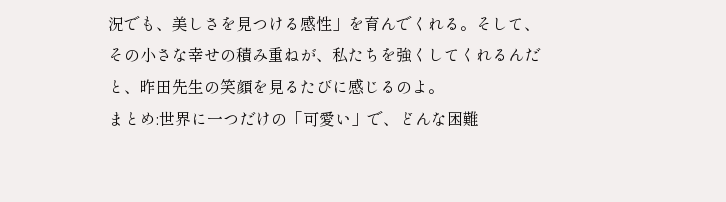況でも、美しさを見つける感性」を育んでくれる。そして、その小さな幸せの積み重ねが、私たちを強くしてくれるんだと、昨田先生の笑顔を見るたびに感じるのよ。
まとめ:世界に一つだけの「可愛い」で、どんな困難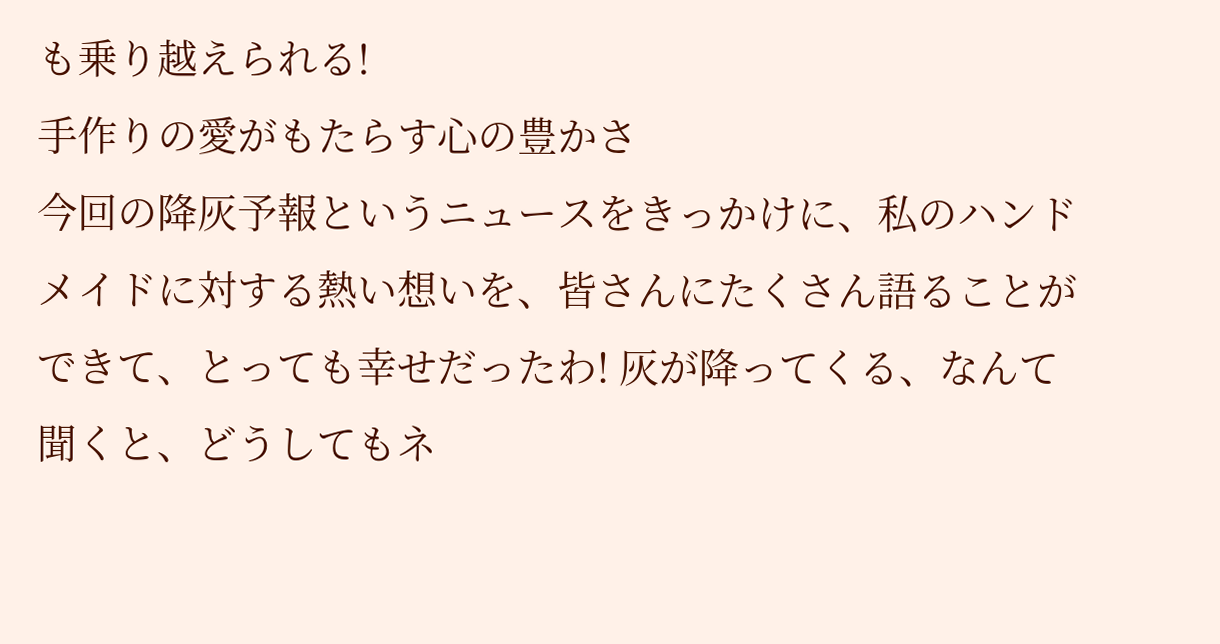も乗り越えられる!
手作りの愛がもたらす心の豊かさ
今回の降灰予報というニュースをきっかけに、私のハンドメイドに対する熱い想いを、皆さんにたくさん語ることができて、とっても幸せだったわ! 灰が降ってくる、なんて聞くと、どうしてもネ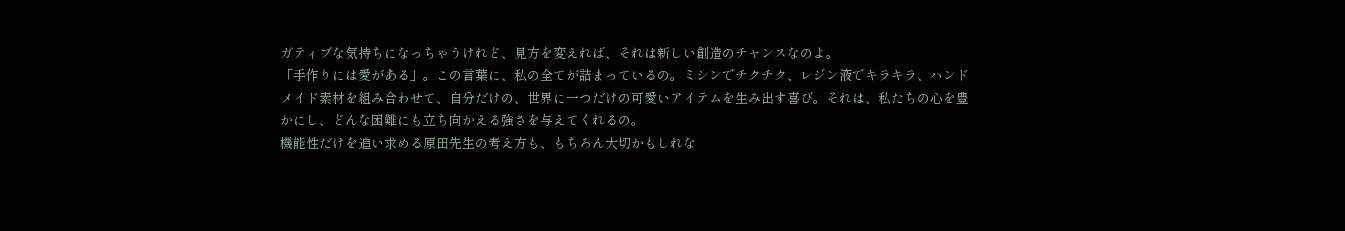ガティブな気持ちになっちゃうけれど、見方を変えれば、それは新しい創造のチャンスなのよ。
「手作りには愛がある」。この言葉に、私の全てが詰まっているの。ミシンでチクチク、レジン液でキラキラ、ハンドメイド素材を組み合わせて、自分だけの、世界に一つだけの可愛いアイテムを生み出す喜び。それは、私たちの心を豊かにし、どんな困難にも立ち向かえる強さを与えてくれるの。
機能性だけを追い求める原田先生の考え方も、もちろん大切かもしれな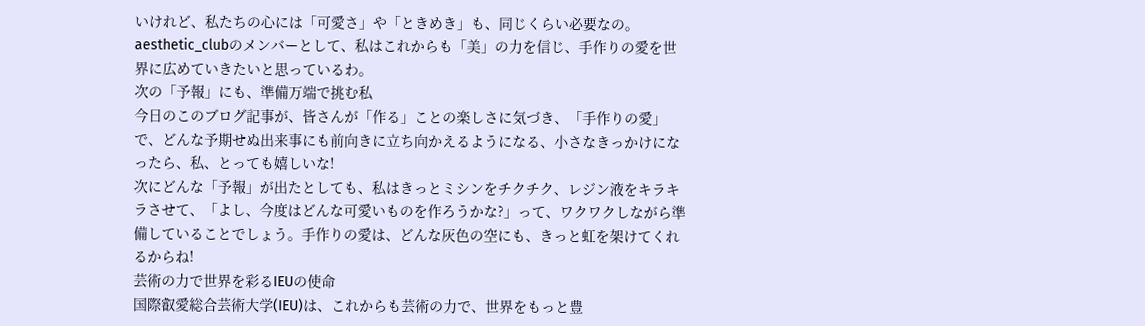いけれど、私たちの心には「可愛さ」や「ときめき」も、同じくらい必要なの。aesthetic_clubのメンバーとして、私はこれからも「美」の力を信じ、手作りの愛を世界に広めていきたいと思っているわ。
次の「予報」にも、準備万端で挑む私
今日のこのブログ記事が、皆さんが「作る」ことの楽しさに気づき、「手作りの愛」で、どんな予期せぬ出来事にも前向きに立ち向かえるようになる、小さなきっかけになったら、私、とっても嬉しいな!
次にどんな「予報」が出たとしても、私はきっとミシンをチクチク、レジン液をキラキラさせて、「よし、今度はどんな可愛いものを作ろうかな?」って、ワクワクしながら準備していることでしょう。手作りの愛は、どんな灰色の空にも、きっと虹を架けてくれるからね!
芸術の力で世界を彩るIEUの使命
国際叡愛総合芸術大学(IEU)は、これからも芸術の力で、世界をもっと豊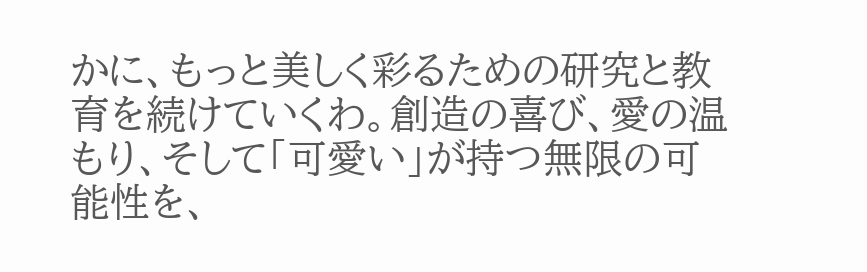かに、もっと美しく彩るための研究と教育を続けていくわ。創造の喜び、愛の温もり、そして「可愛い」が持つ無限の可能性を、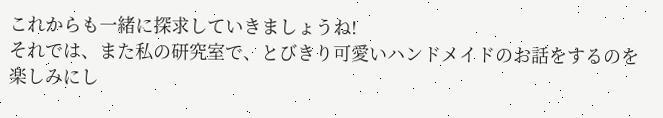これからも一緒に探求していきましょうね!
それでは、また私の研究室で、とびきり可愛いハンドメイドのお話をするのを楽しみにし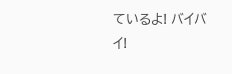ているよ! バイバイ!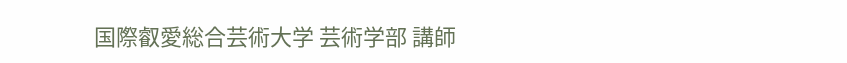国際叡愛総合芸術大学 芸術学部 講師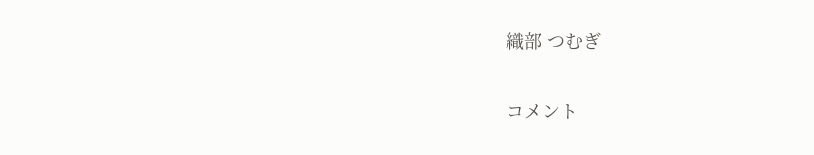織部 つむぎ

コメント